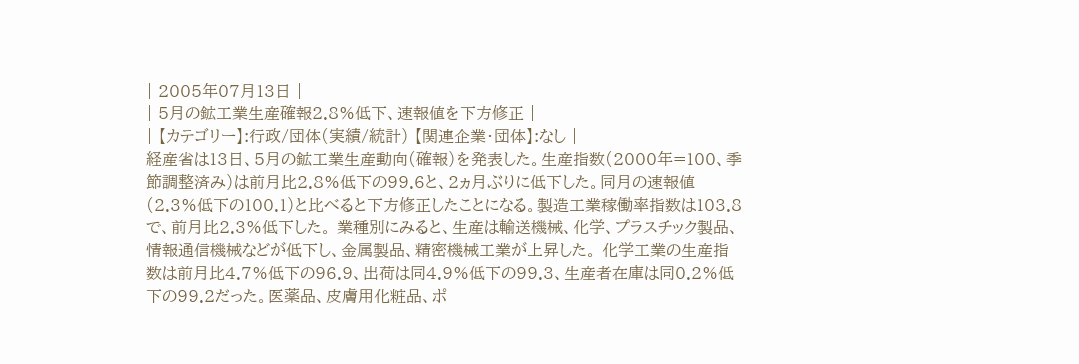| 2005年07月13日 |
| 5月の鉱工業生産確報2.8%低下、速報値を下方修正 |
| 【カテゴリー】:行政/団体(実績/統計) 【関連企業・団体】:なし |
経産省は13日、5月の鉱工業生産動向(確報)を発表した。生産指数(2000年=100、季節調整済み)は前月比2.8%低下の99.6と、2ヵ月ぶりに低下した。同月の速報値(2.3%低下の100.1)と比べると下方修正したことになる。製造工業稼働率指数は103.8で、前月比2.3%低下した。 業種別にみると、生産は輸送機械、化学、プラスチック製品、情報通信機械などが低下し、金属製品、精密機械工業が上昇した。 化学工業の生産指数は前月比4.7%低下の96.9、出荷は同4.9%低下の99.3、生産者在庫は同0.2%低下の99.2だった。医薬品、皮膚用化粧品、ポ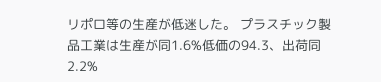リポロ等の生産が低迷した。 プラスチック製品工業は生産が同1.6%低価の94.3、出荷同2.2%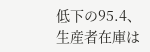低下の95.4、生産者在庫は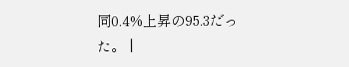同0.4%上昇の95.3だった。 |